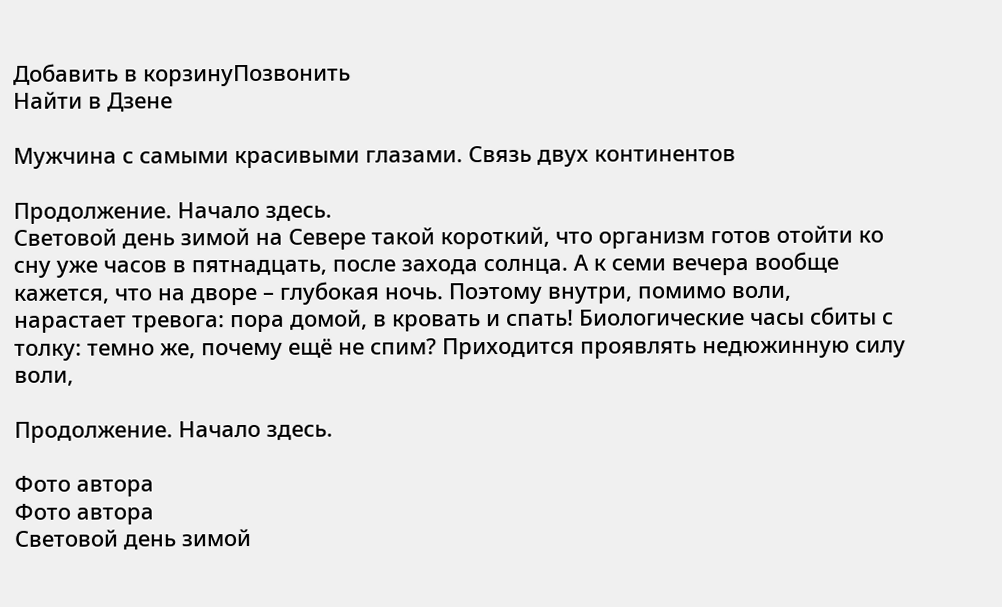Добавить в корзинуПозвонить
Найти в Дзене

Мужчина с самыми красивыми глазами. Связь двух континентов

Продолжение. Начало здесь.
Световой день зимой на Севере такой короткий, что организм готов отойти ко сну уже часов в пятнадцать, после захода солнца. А к семи вечера вообще кажется, что на дворе – глубокая ночь. Поэтому внутри, помимо воли, нарастает тревога: пора домой, в кровать и спать! Биологические часы сбиты с толку: темно же, почему ещё не спим? Приходится проявлять недюжинную силу воли,

Продолжение. Начало здесь.

Фото автора
Фото автора
Световой день зимой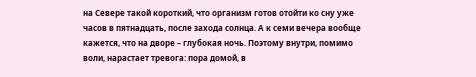на Севере такой короткий, что организм готов отойти ко сну уже часов в пятнадцать, после захода солнца. А к семи вечера вообще кажется, что на дворе – глубокая ночь. Поэтому внутри, помимо воли, нарастает тревога: пора домой, в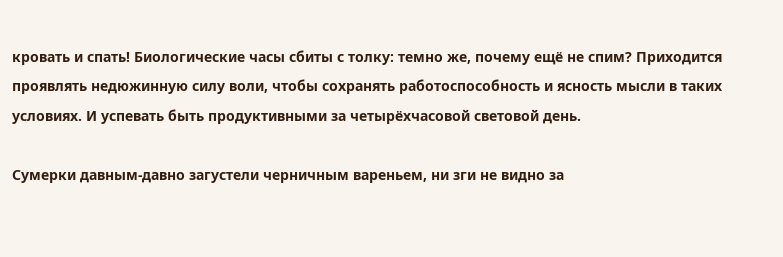кровать и спать! Биологические часы сбиты с толку: темно же, почему ещё не спим? Приходится проявлять недюжинную силу воли, чтобы сохранять работоспособность и ясность мысли в таких условиях. И успевать быть продуктивными за четырёхчасовой световой день.

Сумерки давным-давно загустели черничным вареньем, ни зги не видно за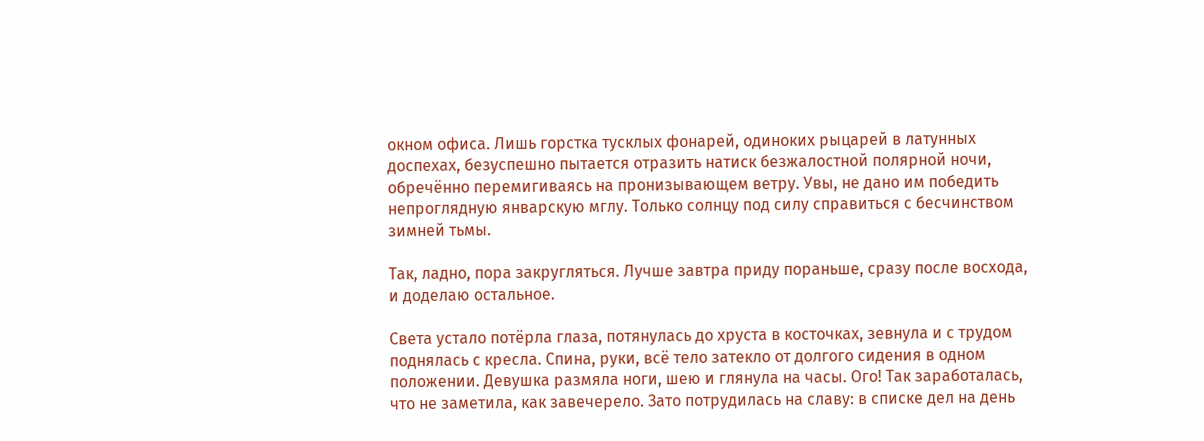окном офиса. Лишь горстка тусклых фонарей, одиноких рыцарей в латунных доспехах, безуспешно пытается отразить натиск безжалостной полярной ночи, обречённо перемигиваясь на пронизывающем ветру. Увы, не дано им победить непроглядную январскую мглу. Только солнцу под силу справиться с бесчинством зимней тьмы.

Так, ладно, пора закругляться. Лучше завтра приду пораньше, сразу после восхода, и доделаю остальное.

Света устало потёрла глаза, потянулась до хруста в косточках, зевнула и с трудом поднялась с кресла. Спина, руки, всё тело затекло от долгого сидения в одном положении. Девушка размяла ноги, шею и глянула на часы. Ого! Так заработалась, что не заметила, как завечерело. Зато потрудилась на славу: в списке дел на день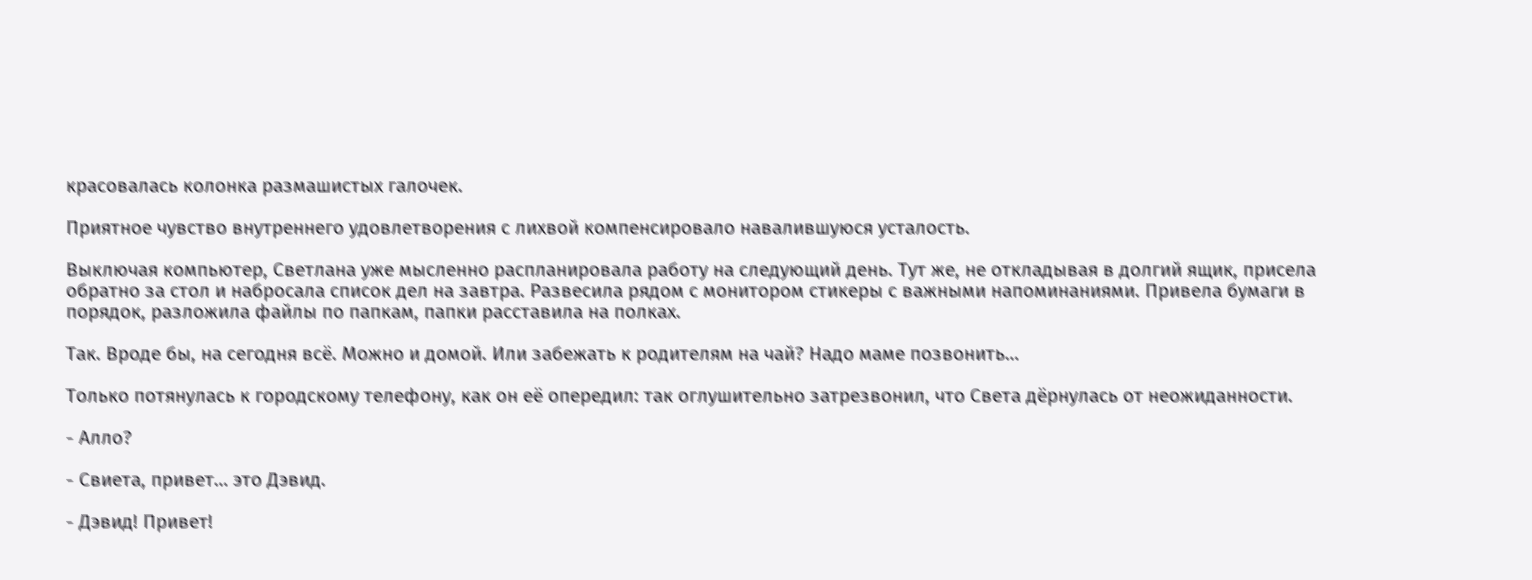красовалась колонка размашистых галочек.

Приятное чувство внутреннего удовлетворения с лихвой компенсировало навалившуюся усталость.

Выключая компьютер, Светлана уже мысленно распланировала работу на следующий день. Тут же, не откладывая в долгий ящик, присела обратно за стол и набросала список дел на завтра. Развесила рядом с монитором стикеры с важными напоминаниями. Привела бумаги в порядок, разложила файлы по папкам, папки расставила на полках.

Так. Вроде бы, на сегодня всё. Можно и домой. Или забежать к родителям на чай? Надо маме позвонить…

Только потянулась к городскому телефону, как он её опередил: так оглушительно затрезвонил, что Света дёрнулась от неожиданности.

- Алло?

- Свиета, привет… это Дэвид.

- Дэвид! Привет!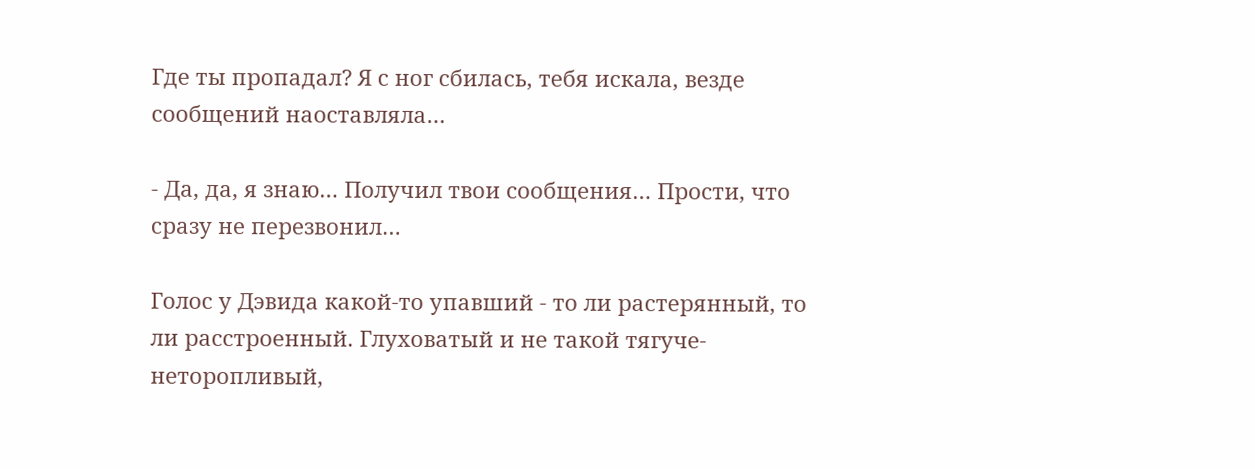Где ты пропадал? Я с ног сбилась, тебя искала, везде сообщений наоставляла…

- Да, да, я знаю… Получил твои сообщения… Прости, что сразу не перезвонил…

Голос у Дэвида какой-то упавший - то ли растерянный, то ли расстроенный. Глуховатый и не такой тягуче-неторопливый,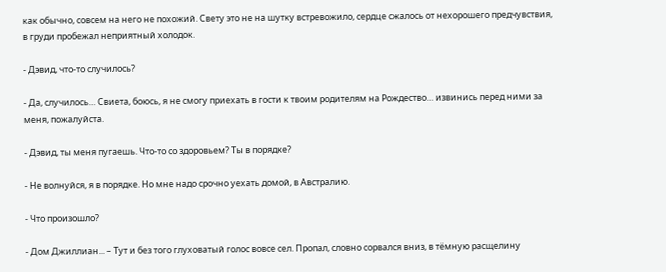как обычно, совсем на него не похожий. Свету это не на шутку встревожило, сердце сжалось от нехорошего предчувствия, в груди пробежал неприятный холодок.

- Дэвид, что-то случилось?

- Да, случилось… Свиета, боюсь, я не смогу приехать в гости к твоим родителям на Рождество… извинись перед ними за меня, пожалуйста.

- Дэвид, ты меня пугаешь. Что-то со здоровьем? Ты в порядке?

- Не волнуйся, я в порядке. Но мне надо срочно уехать домой, в Австралию.

- Что произошло?

- Дом Джиллиан... – Тут и без того глуховатый голос вовсе сел. Пропал, словно сорвался вниз, в тёмную расщелину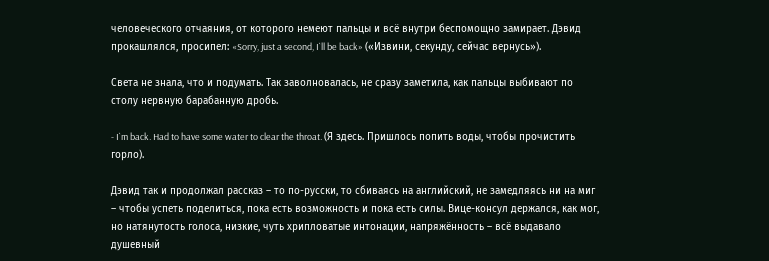человеческого отчаяния, от которого немеют пальцы и всё внутри беспомощно замирает. Дэвид прокашлялся, просипел: «Sorry, just a second, I`ll be back» («Извини, секунду, сейчас вернусь»).

Света не знала, что и подумать. Так заволновалась, не сразу заметила, как пальцы выбивают по столу нервную барабанную дробь.

- I`m back. Had to have some water to clear the throat. (Я здесь. Пришлось попить воды, чтобы прочистить горло).

Дэвид так и продолжал рассказ – то по-русски, то сбиваясь на английский, не замедляясь ни на миг – чтобы успеть поделиться, пока есть возможность и пока есть силы. Вице-консул держался, как мог, но натянутость голоса, низкие, чуть хрипловатые интонации, напряжённость – всё выдавало душевный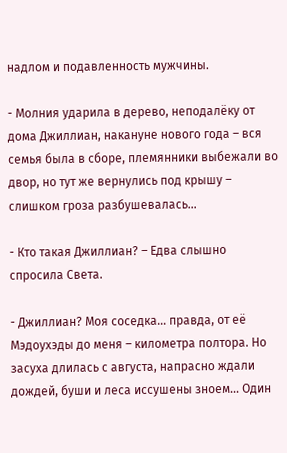надлом и подавленность мужчины.

- Молния ударила в дерево, неподалёку от дома Джиллиан, накануне нового года – вся семья была в сборе, племянники выбежали во двор, но тут же вернулись под крышу – слишком гроза разбушевалась…

- Кто такая Джиллиан? – Едва слышно спросила Света.

- Джиллиан? Моя соседка… правда, от её Мэдоухэды до меня – километра полтора. Но засуха длилась с августа, напрасно ждали дождей, буши и леса иссушены зноем… Один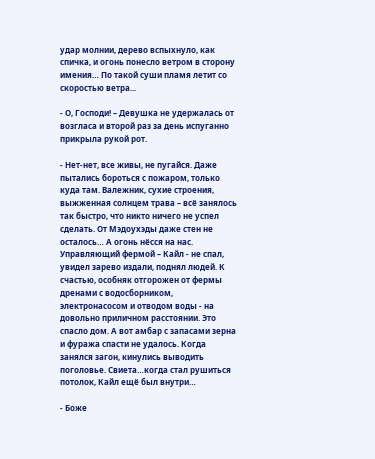удар молнии, дерево вспыхнуло, как спичка, и огонь понесло ветром в сторону имения… По такой суши пламя летит со скоростью ветра...

- О, Господи! – Девушка не удержалась от возгласа и второй раз за день испуганно прикрыла рукой рот.

- Нет-нет, все живы, не пугайся. Даже пытались бороться с пожаром, только куда там. Валежник, сухие строения, выжженная солнцем трава – всё занялось так быстро, что никто ничего не успел сделать. От Мэдоухэды даже стен не осталось… А огонь нёсся на нас. Управляющий фермой – Кайл - не спал, увидел зарево издали, поднял людей. К счастью, особняк отгорожен от фермы дренами с водосборником, электронасосом и отводом воды - на довольно приличном расстоянии. Это спасло дом. А вот амбар с запасами зерна и фуража спасти не удалось. Когда занялся загон, кинулись выводить поголовье. Свиета…когда стал рушиться потолок, Кайл ещё был внутри…

- Боже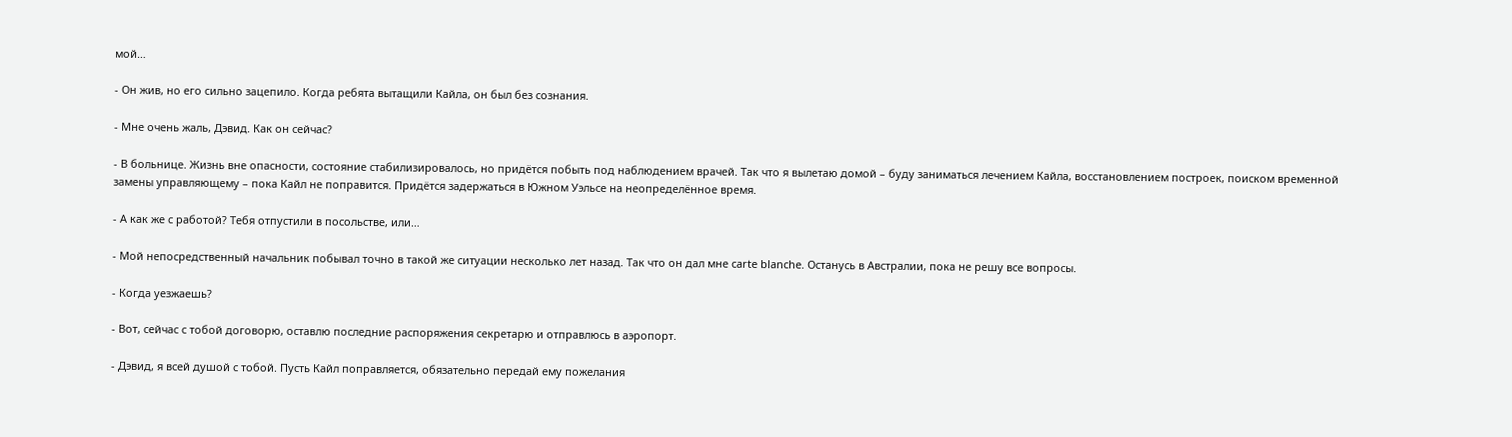мой…

- Он жив, но его сильно зацепило. Когда ребята вытащили Кайла, он был без сознания.

- Мне очень жаль, Дэвид. Как он сейчас?

- В больнице. Жизнь вне опасности, состояние стабилизировалось, но придётся побыть под наблюдением врачей. Так что я вылетаю домой – буду заниматься лечением Кайла, восстановлением построек, поиском временной замены управляющему – пока Кайл не поправится. Придётся задержаться в Южном Уэльсе на неопределённое время.

- А как же с работой? Тебя отпустили в посольстве, или…

- Мой непосредственный начальник побывал точно в такой же ситуации несколько лет назад. Так что он дал мне carte blanche. Останусь в Австралии, пока не решу все вопросы.

- Когда уезжаешь?

- Вот, сейчас с тобой договорю, оставлю последние распоряжения секретарю и отправлюсь в аэропорт.

- Дэвид, я всей душой с тобой. Пусть Кайл поправляется, обязательно передай ему пожелания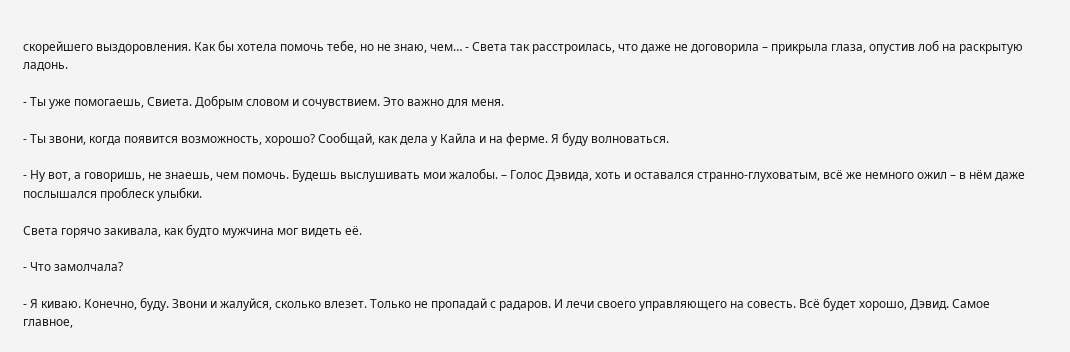скорейшего выздоровления. Как бы хотела помочь тебе, но не знаю, чем… - Света так расстроилась, что даже не договорила – прикрыла глаза, опустив лоб на раскрытую ладонь.

- Ты уже помогаешь, Свиета. Добрым словом и сочувствием. Это важно для меня.

- Ты звони, когда появится возможность, хорошо? Сообщай, как дела у Кайла и на ферме. Я буду волноваться.

- Ну вот, а говоришь, не знаешь, чем помочь. Будешь выслушивать мои жалобы. – Голос Дэвида, хоть и оставался странно-глуховатым, всё же немного ожил – в нём даже послышался проблеск улыбки.

Света горячо закивала, как будто мужчина мог видеть её.

- Что замолчала?

- Я киваю. Конечно, буду. Звони и жалуйся, сколько влезет. Только не пропадай с радаров. И лечи своего управляющего на совесть. Всё будет хорошо, Дэвид. Самое главное,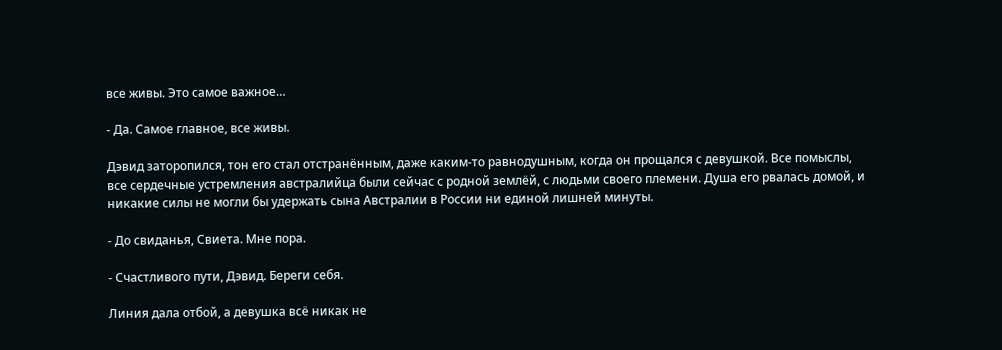все живы. Это самое важное…

- Да. Самое главное, все живы.

Дэвид заторопился, тон его стал отстранённым, даже каким-то равнодушным, когда он прощался с девушкой. Все помыслы, все сердечные устремления австралийца были сейчас с родной землёй, с людьми своего племени. Душа его рвалась домой, и никакие силы не могли бы удержать сына Австралии в России ни единой лишней минуты.

- До свиданья, Свиета. Мне пора.

- Счастливого пути, Дэвид. Береги себя.

Линия дала отбой, а девушка всё никак не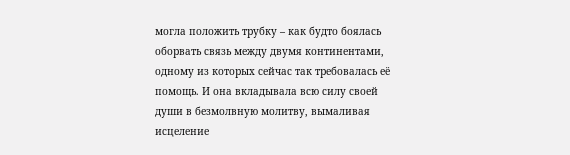могла положить трубку – как будто боялась оборвать связь между двумя континентами, одному из которых сейчас так требовалась её помощь. И она вкладывала всю силу своей души в безмолвную молитву, вымаливая исцеление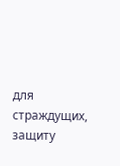для страждущих, защиту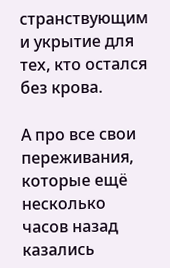странствующим и укрытие для тех, кто остался без крова.

А про все свои переживания, которые ещё несколько часов назад казались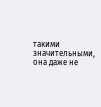такими значительными, она даже не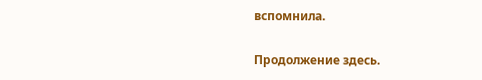вспомнила.

Продолжение здесь.